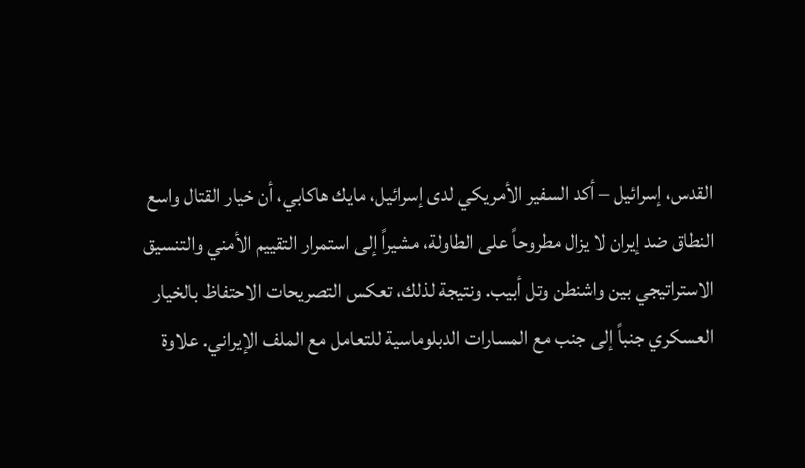القدس، إسرائيل – أكد السفير الأمريكي لدى إسرائيل، مايك هاكابي، أن خيار القتال واسع النطاق ضد إيران لا يزال مطروحاً على الطاولة، مشيراً إلى استمرار التقييم الأمني والتنسيق الاستراتيجي بين واشنطن وتل أبيب. ونتيجة لذلك، تعكس التصريحات الاحتفاظ بالخيار العسكري جنباً إلى جنب مع المسارات الدبلوماسية للتعامل مع الملف الإيراني. علاوة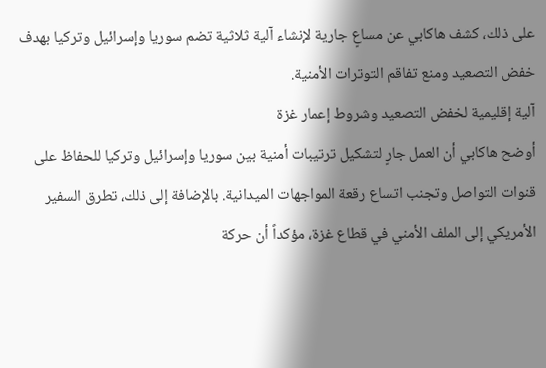على ذلك، كشف هاكابي عن مساعٍ جارية لإنشاء آلية ثلاثية تضم سوريا وإسرائيل وتركيا بهدف خفض التصعيد ومنع تفاقم التوترات الأمنية.
آلية إقليمية لخفض التصعيد وشروط إعمار غزة
أوضح هاكابي أن العمل جارٍ لتشكيل ترتيبات أمنية بين سوريا وإسرائيل وتركيا للحفاظ على قنوات التواصل وتجنب اتساع رقعة المواجهات الميدانية. بالإضافة إلى ذلك، تطرق السفير الأمريكي إلى الملف الأمني في قطاع غزة، مؤكداً أن حركة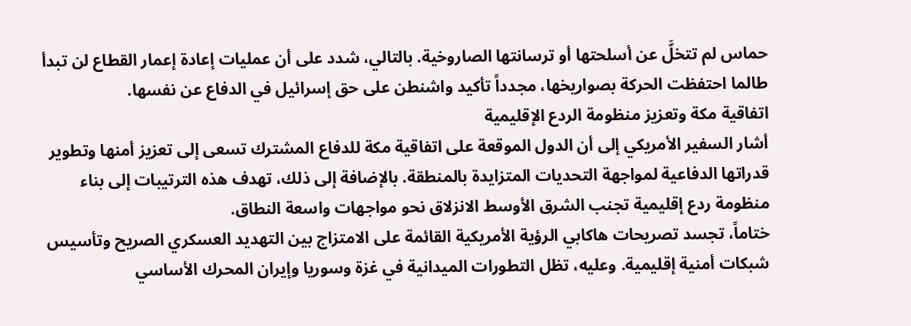حماس لم تتخلَّ عن أسلحتها أو ترسانتها الصاروخية. بالتالي، شدد على أن عمليات إعادة إعمار القطاع لن تبدأ طالما احتفظت الحركة بصواريخها، مجدداً تأكيد واشنطن على حق إسرائيل في الدفاع عن نفسها.
اتفاقية مكة وتعزيز منظومة الردع الإقليمية
أشار السفير الأمريكي إلى أن الدول الموقعة على اتفاقية مكة للدفاع المشترك تسعى إلى تعزيز أمنها وتطوير قدراتها الدفاعية لمواجهة التحديات المتزايدة بالمنطقة. بالإضافة إلى ذلك، تهدف هذه الترتيبات إلى بناء منظومة ردع إقليمية تجنب الشرق الأوسط الانزلاق نحو مواجهات واسعة النطاق.
ختاماً، تجسد تصريحات هاكابي الرؤية الأمريكية القائمة على الامتزاج بين التهديد العسكري الصريح وتأسيس شبكات أمنية إقليمية. وعليه، تظل التطورات الميدانية في غزة وسوريا وإيران المحرك الأساسي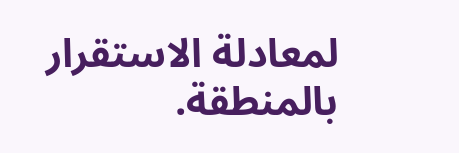لمعادلة الاستقرار بالمنطقة.